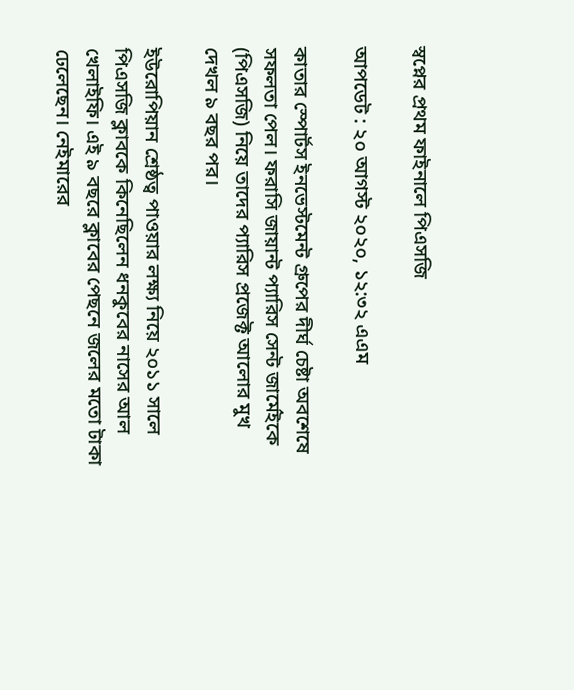স্বপ্নের প্রথম ফাইনালে পিএসজি

আপডেট : ২০ আগস্ট ২০২০, ১২:৩২ এএম

কাতার স্পোর্টস ইনভেস্টমেন্ট গ্রুপের দীর্ঘ চেষ্টা অবশেষে সফলতা পেল। ফরাসি জায়ান্ট প্যারিস সেন্ট জার্মেইকে (পিএসজি) নিয়ে তাদের প্যারিস প্রজেক্ট আলোর মুখ দেখল ৯ বছর পর।

ইউরোপিয়ান শ্রেষ্ঠত্ব পাওয়ার লক্ষ্য নিয়ে ২০১১ সালে পিএসজি ক্লাবকে কিনেছিলেন ধনকুবের নাসের আল খেলাইফি। এই ৯ বছরে ক্লাবের পেছনে জলের মতো টাকা ঢেলেছেন। নেইমারের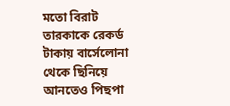মতো বিরাট তারকাকে রেকর্ড টাকায় বার্সেলোনা থেকে ছিনিয়ে আনতেও পিছপা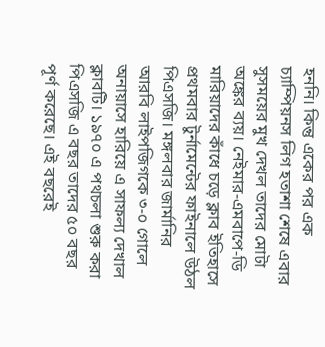হননি। কিন্তু একের পর এক চ্যাম্পিয়নস লিগ হতাশা শেষে এবার সুসময়ের মুখ দেখল তাদের মোটা অঙ্কের ব্যয়। নেইমার-এমবাপে-ডি মারিয়াদের কাঁধে চড়ে ক্লাব ইতিহাসে প্রথমবার টুর্নামেন্টের ফাইনালে উঠল পিএসজি। মঙ্গলবার জার্মানির আরবি লাইপজিগকে ৩-০ গোলে অনায়াসে হারিয়ে এ সাফল্য দেখাল ক্লাবটি। ১৯৭০ এ পথচলা শুরু করা পিএসজি এ বছর তাদের ৫০ বছর পূর্ণ করেছে। এই বছরেই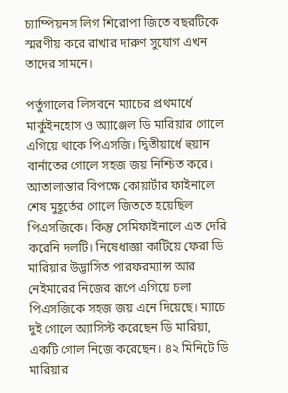চ্যাম্পিয়নস লিগ শিরোপা জিতে বছরটিকে স্মরণীয় করে রাখার দারুণ সুযোগ এখন তাদের সামনে।

পর্তুগালের লিসবনে ম্যাচের প্রথমার্ধে মার্কুইনহোস ও অ্যাঞ্জেল ডি মারিয়ার গোলে এগিয়ে থাকে পিএসজি। দ্বিতীয়ার্ধে হুয়ান বার্নাতের গোলে সহজ জয় নিশ্চিত করে। আতালান্তার বিপক্ষে কোয়ার্টার ফাইনালে শেষ মুহূর্তের গোলে জিততে হয়েছিল পিএসজিকে। কিন্তু সেমিফাইনালে এত দেরি করেনি দলটি। নিষেধাজ্ঞা কাটিয়ে ফেরা ডি মারিয়ার উদ্ভাসিত পারফরম্যান্স আর নেইমারের নিজের রূপে এগিয়ে চলা পিএসজিকে সহজ জয় এনে দিয়েছে। ম্যাচে দুই গোলে অ্যাসিস্ট করেছেন ডি মারিয়া, একটি গোল নিজে করেছেন। ৪২ মিনিটে ডি মারিয়ার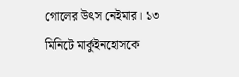গোলের উৎস নেইমার। ১৩ মিনিটে মার্কুইনহোসকে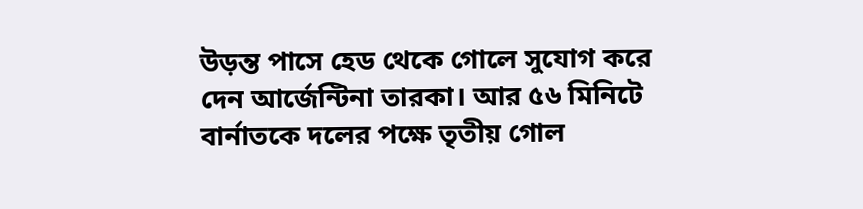উড়ন্ত পাসে হেড থেকে গোলে সুযোগ করে দেন আর্জেন্টিনা তারকা। আর ৫৬ মিনিটে বার্নাতকে দলের পক্ষে তৃতীয় গোল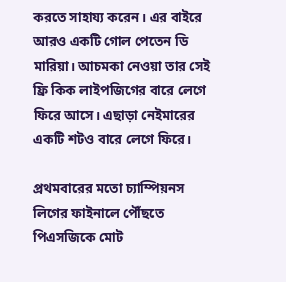করতে সাহায্য করেন। এর বাইরে আরও একটি গোল পেতেন ডি মারিয়া। আচমকা নেওয়া তার সেই ফ্রি কিক লাইপজিগের বারে লেগে ফিরে আসে। এছাড়া নেইমারের একটি শটও বারে লেগে ফিরে।

প্রথমবারের মতো চ্যাম্পিয়নস লিগের ফাইনালে পৌঁছতে পিএসজিকে মোট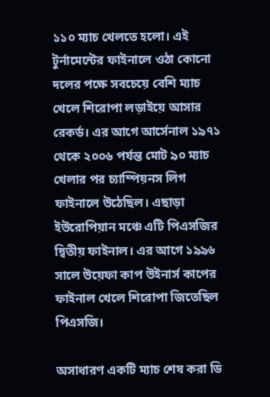১১০ ম্যাচ খেলতে হলো। এই টুর্নামেন্টের ফাইনালে ওঠা কোনো দলের পক্ষে সবচেয়ে বেশি ম্যাচ খেলে শিরোপা লড়াইয়ে আসার রেকর্ড। এর আগে আর্সেনাল ১৯৭১ থেকে ২০০৬ পর্যন্ত মোট ৯০ ম্যাচ খেলার পর চ্যাম্পিয়নস লিগ ফাইনালে উঠেছিল। এছাড়া ইউরোপিয়ান মঞ্চে এটি পিএসজির দ্বিতীয় ফাইনাল। এর আগে ১৯৯৬ সালে উয়েফা কাপ উইনার্স কাপের ফাইনাল খেলে শিরোপা জিতেছিল পিএসজি।

অসাধারণ একটি ম্যাচ শেষ করা ডি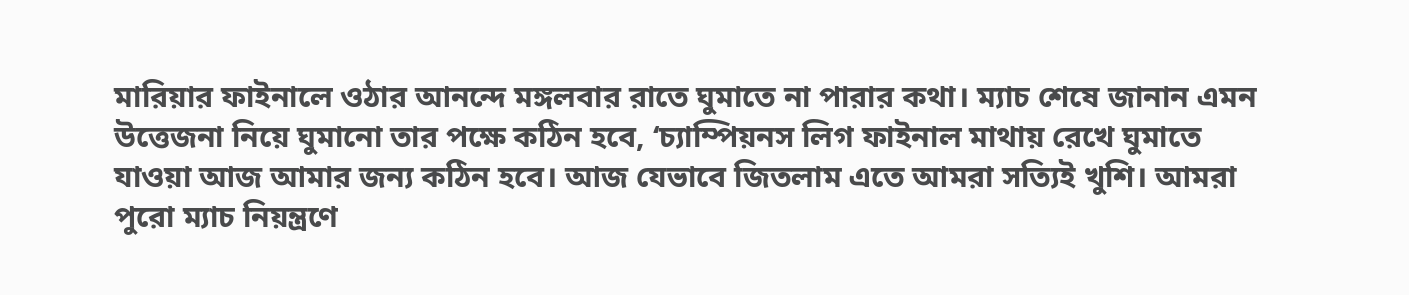মারিয়ার ফাইনালে ওঠার আনন্দে মঙ্গলবার রাতে ঘুমাতে না পারার কথা। ম্যাচ শেষে জানান এমন উত্তেজনা নিয়ে ঘুমানো তার পক্ষে কঠিন হবে, ‘চ্যাম্পিয়নস লিগ ফাইনাল মাথায় রেখে ঘুমাতে যাওয়া আজ আমার জন্য কঠিন হবে। আজ যেভাবে জিতলাম এতে আমরা সত্যিই খুশি। আমরা পুরো ম্যাচ নিয়ন্ত্রণে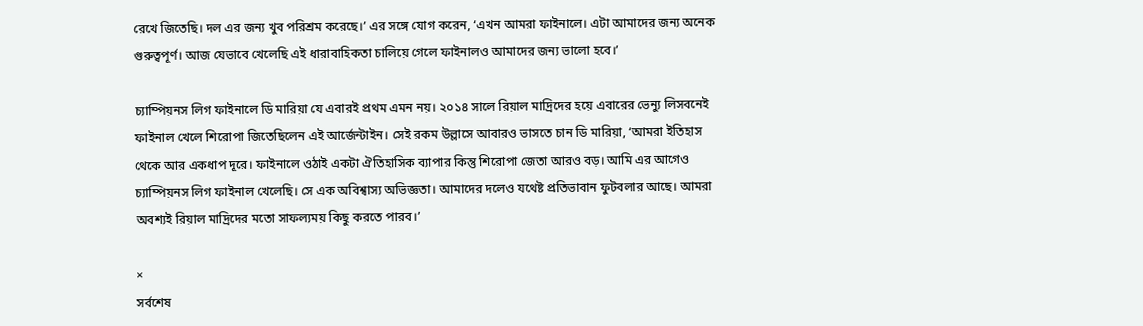রেখে জিতেছি। দল এর জন্য খুব পরিশ্রম করেছে।’ এর সঙ্গে যোগ করেন, ‘এখন আমরা ফাইনালে। এটা আমাদের জন্য অনেক গুরুত্বপূর্ণ। আজ যেভাবে খেলেছি এই ধারাবাহিকতা চালিয়ে গেলে ফাইনালও আমাদের জন্য ভালো হবে।’

চ্যাম্পিয়নস লিগ ফাইনালে ডি মারিয়া যে এবারই প্রথম এমন নয়। ২০১৪ সালে রিয়াল মাদ্রিদের হয়ে এবারের ভেন্যু লিসবনেই ফাইনাল খেলে শিরোপা জিতেছিলেন এই আর্জেন্টাইন। সেই রকম উল্লাসে আবারও ভাসতে চান ডি মারিয়া, ‘আমরা ইতিহাস থেকে আর একধাপ দূরে। ফাইনালে ওঠাই একটা ঐতিহাসিক ব্যাপার কিন্তু শিরোপা জেতা আরও বড়। আমি এর আগেও চ্যাম্পিয়নস লিগ ফাইনাল খেলেছি। সে এক অবিশ্বাস্য অভিজ্ঞতা। আমাদের দলেও যথেষ্ট প্রতিভাবান ফুটবলার আছে। আমরা অবশ্যই রিয়াল মাদ্রিদের মতো সাফল্যময় কিছু করতে পারব।’

×
সর্বশেষ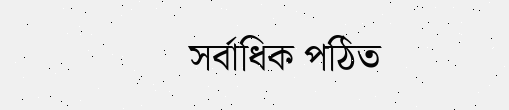সর্বাধিক পঠিত